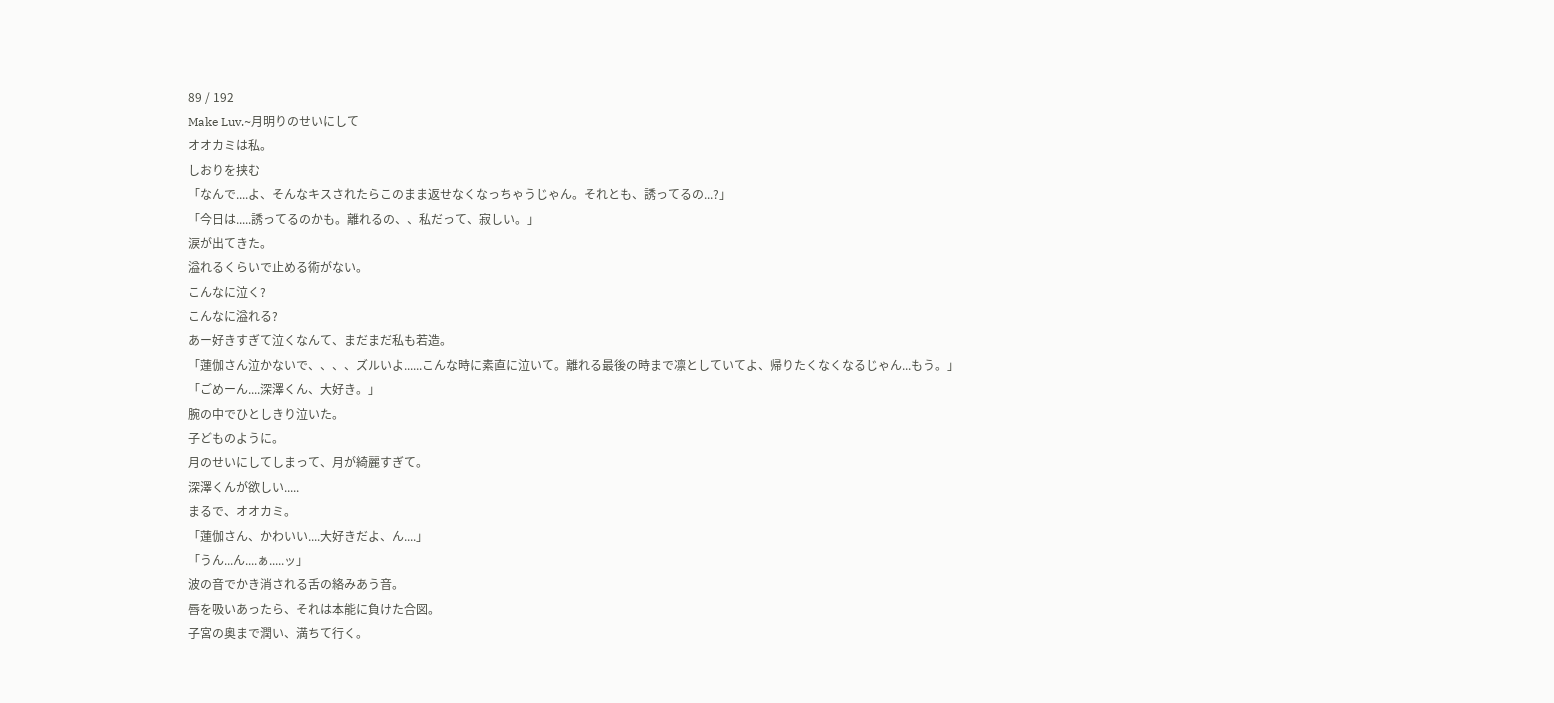89 / 192
Make Luv.~月明りのせいにして
オオカミは私。
しおりを挟む
「なんで....よ、そんなキスされたらこのまま返せなくなっちゃうじゃん。それとも、誘ってるの...?」
「今日は.....誘ってるのかも。離れるの、、私だって、寂しい。」
涙が出てきた。
溢れるくらいで止める術がない。
こんなに泣く?
こんなに溢れる?
あー好きすぎて泣くなんて、まだまだ私も若造。
「蓮伽さん泣かないで、、、、ズルいよ......こんな時に素直に泣いて。離れる最後の時まで凛としていてよ、帰りたくなくなるじゃん...もう。」
「ごめーん....深澤くん、大好き。」
腕の中でひとしきり泣いた。
子どものように。
月のせいにしてしまって、月が綺麗すぎて。
深澤くんが欲しい.....
まるで、オオカミ。
「蓮伽さん、かわいい....大好きだよ、ん....」
「うん...ん....ぁ.....ッ」
波の音でかき消される舌の絡みあう音。
唇を吸いあったら、それは本能に負けた合図。
子宮の奥まで潤い、満ちて行く。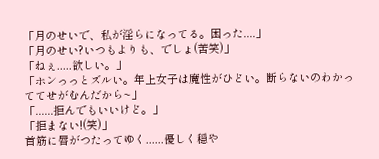「月のせいで、私が淫らになってる。困った....」
「月のせい?いつもよりも、でしょ(苦笑)」
「ねぇ.....欲しい。」
「ホンっっとズルい。年上女子は魔性がひどい。断らないのわかっててせがむんだから~」
「......拒んでもいいけど。」
「拒まない!(笑)」
首筋に唇がつたってゆく......優しく穏や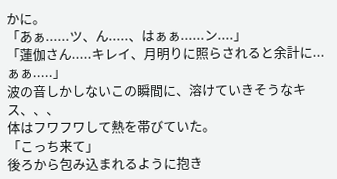かに。
「あぁ......ツ、ん.....、はぁぁ......ン....」
「蓮伽さん.....キレイ、月明りに照らされると余計に...ぁぁ.....」
波の音しかしないこの瞬間に、溶けていきそうなキス、、、
体はフワフワして熱を帯びていた。
「こっち来て」
後ろから包み込まれるように抱き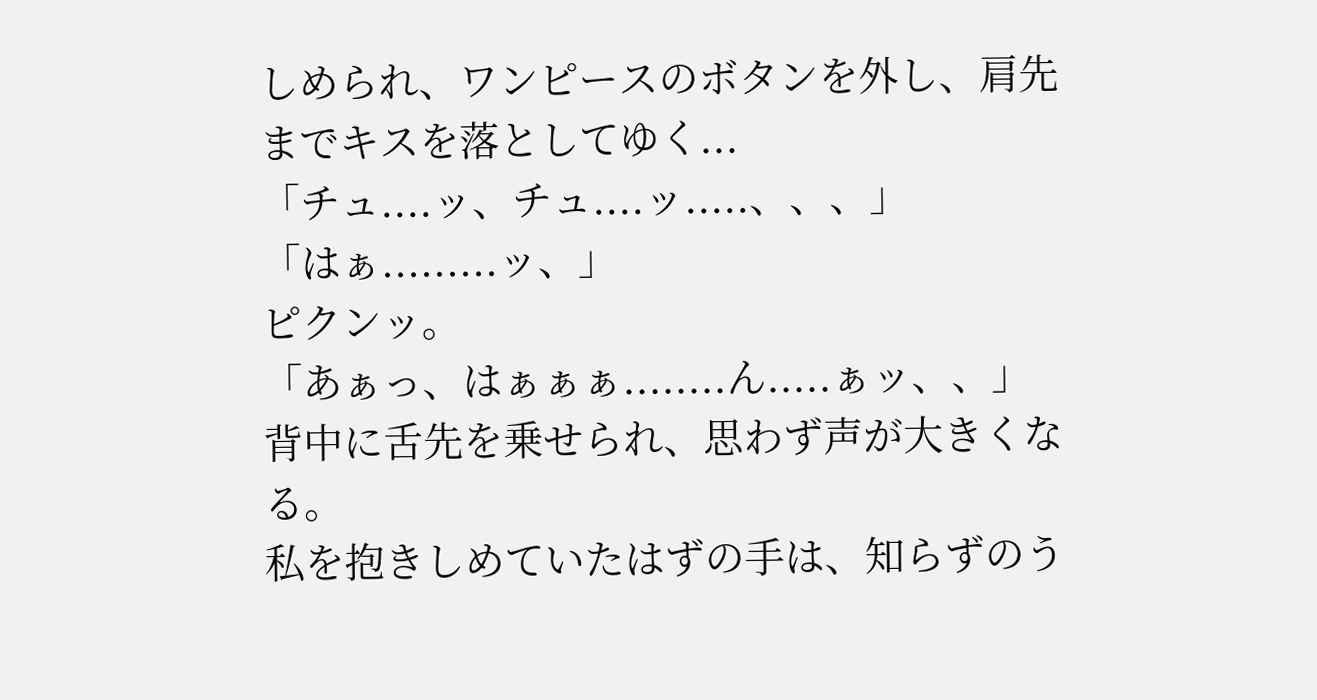しめられ、ワンピースのボタンを外し、肩先までキスを落としてゆく...
「チュ....ッ、チュ....ッ.....、、、」
「はぁ.........ッ、」
ピクンッ。
「あぁっ、はぁぁぁ........ん.....ぁッ、、」
背中に舌先を乗せられ、思わず声が大きくなる。
私を抱きしめていたはずの手は、知らずのう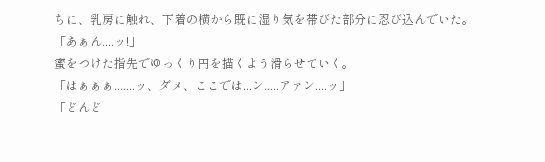ちに、乳房に触れ、下着の横から既に湿り気を帯びた部分に忍び込んでいた。
「あぁん....ッ!」
蜜をつけた指先でゆっくり円を描くよう滑らせていく。
「はぁぁぁ.......ッ、ダメ、ここでは...ン.....アァン....ッ」
「どんど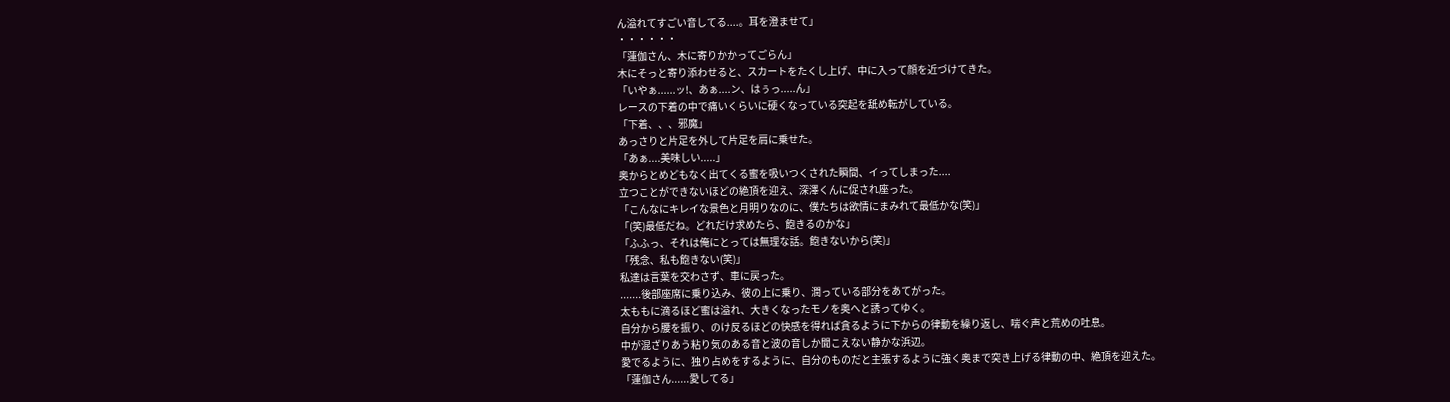ん溢れてすごい音してる....。耳を澄ませて」
・・・・・・
「蓮伽さん、木に寄りかかってごらん」
木にそっと寄り添わせると、スカートをたくし上げ、中に入って顔を近づけてきた。
「いやぁ......ッ!、あぁ....ン、はぅっ.....ん」
レースの下着の中で痛いくらいに硬くなっている突起を舐め転がしている。
「下着、、、邪魔」
あっさりと片足を外して片足を肩に乗せた。
「あぁ....美味しい.....」
奥からとめどもなく出てくる蜜を吸いつくされた瞬間、イってしまった....
立つことができないほどの絶頂を迎え、深澤くんに促され座った。
「こんなにキレイな景色と月明りなのに、僕たちは欲情にまみれて最低かな(笑)」
「(笑)最低だね。どれだけ求めたら、飽きるのかな」
「ふふっ、それは俺にとっては無理な話。飽きないから(笑)」
「残念、私も飽きない(笑)」
私達は言葉を交わさず、車に戻った。
.......後部座席に乗り込み、彼の上に乗り、潤っている部分をあてがった。
太ももに滴るほど蜜は溢れ、大きくなったモノを奥へと誘ってゆく。
自分から腰を振り、のけ反るほどの快感を得れば貪るように下からの律動を繰り返し、喘ぐ声と荒めの吐息。
中が混ざりあう粘り気のある音と波の音しか聞こえない静かな浜辺。
愛でるように、独り占めをするように、自分のものだと主張するように強く奥まで突き上げる律動の中、絶頂を迎えた。
「蓮伽さん......愛してる」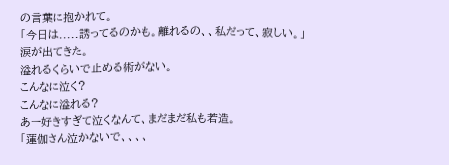の言葉に抱かれて。
「今日は.....誘ってるのかも。離れるの、、私だって、寂しい。」
涙が出てきた。
溢れるくらいで止める術がない。
こんなに泣く?
こんなに溢れる?
あー好きすぎて泣くなんて、まだまだ私も若造。
「蓮伽さん泣かないで、、、、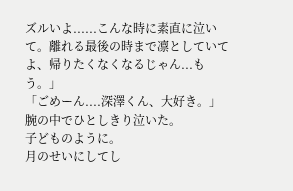ズルいよ......こんな時に素直に泣いて。離れる最後の時まで凛としていてよ、帰りたくなくなるじゃん...もう。」
「ごめーん....深澤くん、大好き。」
腕の中でひとしきり泣いた。
子どものように。
月のせいにしてし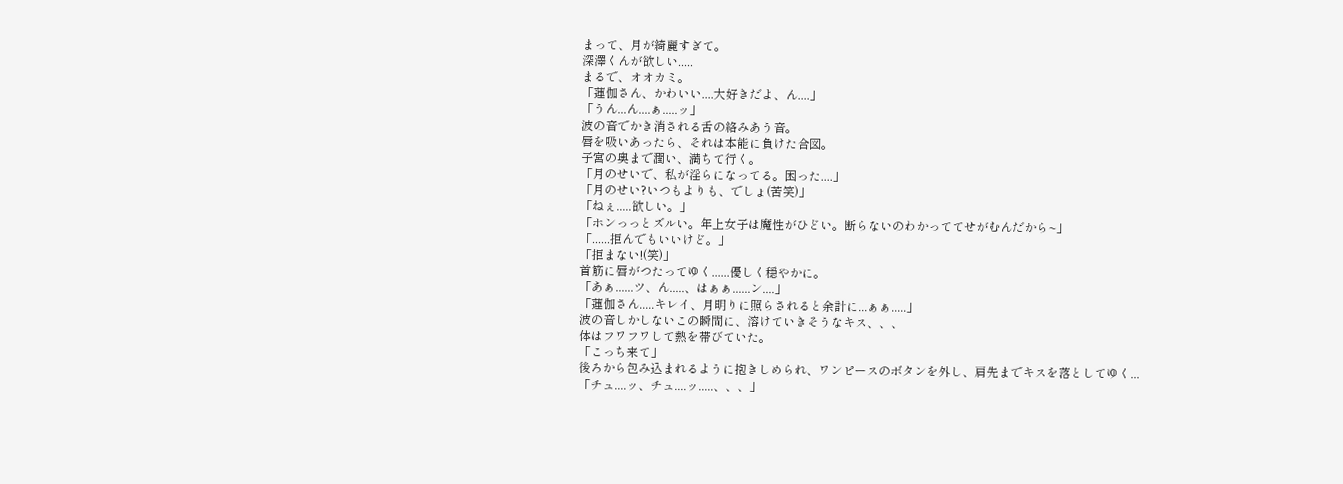まって、月が綺麗すぎて。
深澤くんが欲しい.....
まるで、オオカミ。
「蓮伽さん、かわいい....大好きだよ、ん....」
「うん...ん....ぁ.....ッ」
波の音でかき消される舌の絡みあう音。
唇を吸いあったら、それは本能に負けた合図。
子宮の奥まで潤い、満ちて行く。
「月のせいで、私が淫らになってる。困った....」
「月のせい?いつもよりも、でしょ(苦笑)」
「ねぇ.....欲しい。」
「ホンっっとズルい。年上女子は魔性がひどい。断らないのわかっててせがむんだから~」
「......拒んでもいいけど。」
「拒まない!(笑)」
首筋に唇がつたってゆく......優しく穏やかに。
「あぁ......ツ、ん.....、はぁぁ......ン....」
「蓮伽さん.....キレイ、月明りに照らされると余計に...ぁぁ.....」
波の音しかしないこの瞬間に、溶けていきそうなキス、、、
体はフワフワして熱を帯びていた。
「こっち来て」
後ろから包み込まれるように抱きしめられ、ワンピースのボタンを外し、肩先までキスを落としてゆく...
「チュ....ッ、チュ....ッ.....、、、」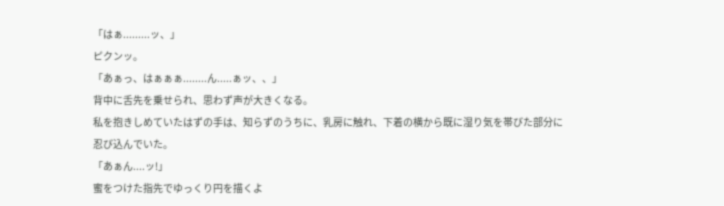「はぁ.........ッ、」
ピクンッ。
「あぁっ、はぁぁぁ........ん.....ぁッ、、」
背中に舌先を乗せられ、思わず声が大きくなる。
私を抱きしめていたはずの手は、知らずのうちに、乳房に触れ、下着の横から既に湿り気を帯びた部分に忍び込んでいた。
「あぁん....ッ!」
蜜をつけた指先でゆっくり円を描くよ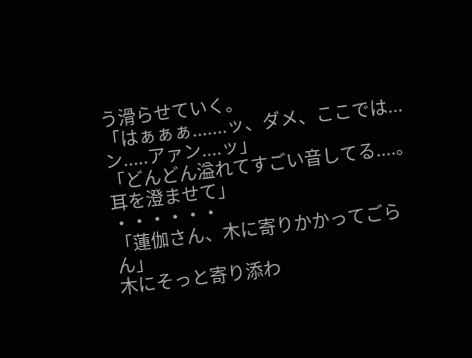う滑らせていく。
「はぁぁぁ.......ッ、ダメ、ここでは...ン.....アァン....ッ」
「どんどん溢れてすごい音してる....。耳を澄ませて」
・・・・・・
「蓮伽さん、木に寄りかかってごらん」
木にそっと寄り添わ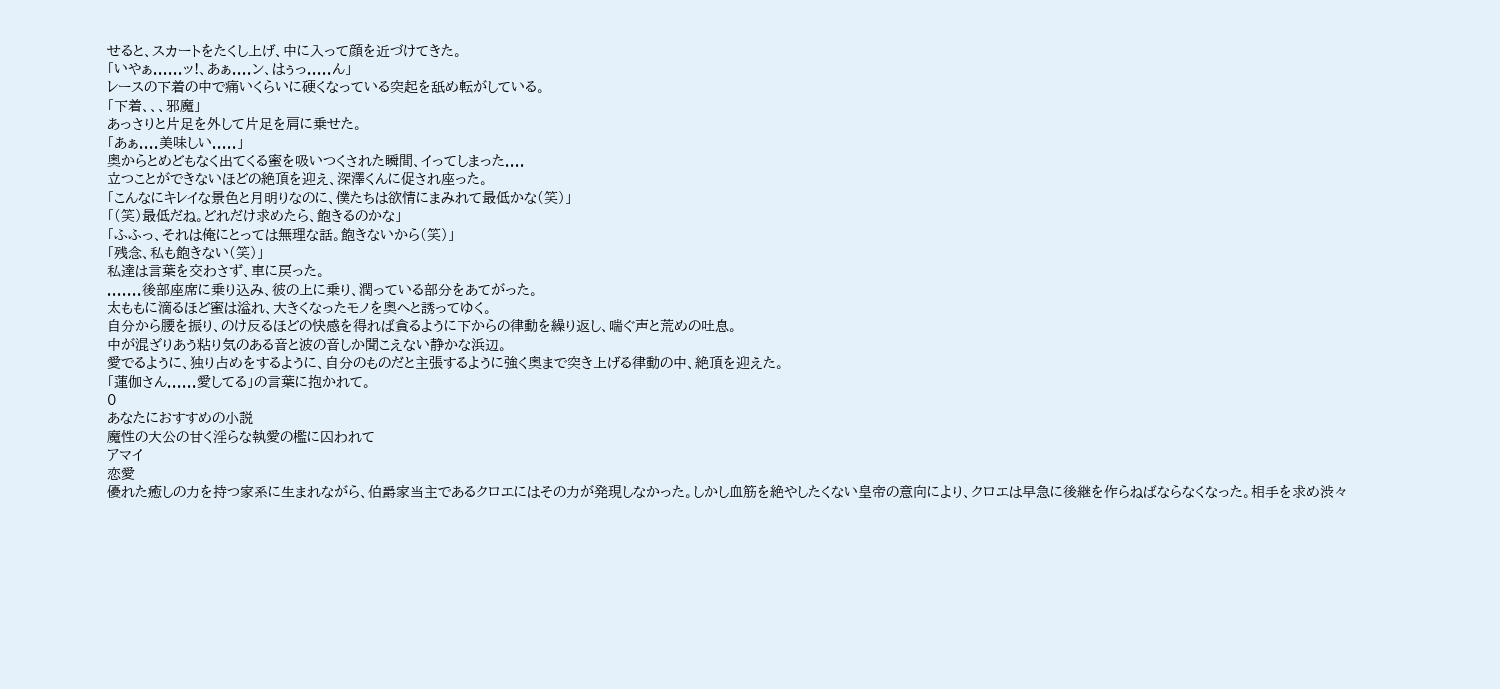せると、スカートをたくし上げ、中に入って顔を近づけてきた。
「いやぁ......ッ!、あぁ....ン、はぅっ.....ん」
レースの下着の中で痛いくらいに硬くなっている突起を舐め転がしている。
「下着、、、邪魔」
あっさりと片足を外して片足を肩に乗せた。
「あぁ....美味しい.....」
奥からとめどもなく出てくる蜜を吸いつくされた瞬間、イってしまった....
立つことができないほどの絶頂を迎え、深澤くんに促され座った。
「こんなにキレイな景色と月明りなのに、僕たちは欲情にまみれて最低かな(笑)」
「(笑)最低だね。どれだけ求めたら、飽きるのかな」
「ふふっ、それは俺にとっては無理な話。飽きないから(笑)」
「残念、私も飽きない(笑)」
私達は言葉を交わさず、車に戻った。
.......後部座席に乗り込み、彼の上に乗り、潤っている部分をあてがった。
太ももに滴るほど蜜は溢れ、大きくなったモノを奥へと誘ってゆく。
自分から腰を振り、のけ反るほどの快感を得れば貪るように下からの律動を繰り返し、喘ぐ声と荒めの吐息。
中が混ざりあう粘り気のある音と波の音しか聞こえない静かな浜辺。
愛でるように、独り占めをするように、自分のものだと主張するように強く奥まで突き上げる律動の中、絶頂を迎えた。
「蓮伽さん......愛してる」の言葉に抱かれて。
0
あなたにおすすめの小説
魔性の大公の甘く淫らな執愛の檻に囚われて
アマイ
恋愛
優れた癒しの力を持つ家系に生まれながら、伯爵家当主であるクロエにはその力が発現しなかった。しかし血筋を絶やしたくない皇帝の意向により、クロエは早急に後継を作らねばならなくなった。相手を求め渋々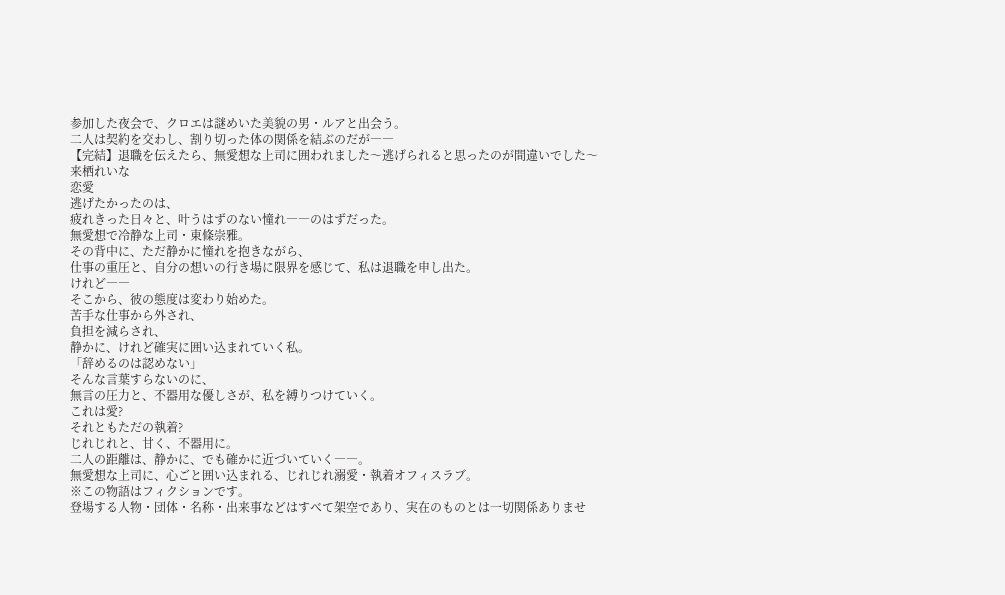参加した夜会で、クロエは謎めいた美貌の男・ルアと出会う。
二人は契約を交わし、割り切った体の関係を結ぶのだが――
【完結】退職を伝えたら、無愛想な上司に囲われました〜逃げられると思ったのが間違いでした〜
来栖れいな
恋愛
逃げたかったのは、
疲れきった日々と、叶うはずのない憧れ――のはずだった。
無愛想で冷静な上司・東條崇雅。
その背中に、ただ静かに憧れを抱きながら、
仕事の重圧と、自分の想いの行き場に限界を感じて、私は退職を申し出た。
けれど――
そこから、彼の態度は変わり始めた。
苦手な仕事から外され、
負担を減らされ、
静かに、けれど確実に囲い込まれていく私。
「辞めるのは認めない」
そんな言葉すらないのに、
無言の圧力と、不器用な優しさが、私を縛りつけていく。
これは愛?
それともただの執着?
じれじれと、甘く、不器用に。
二人の距離は、静かに、でも確かに近づいていく――。
無愛想な上司に、心ごと囲い込まれる、じれじれ溺愛・執着オフィスラブ。
※この物語はフィクションです。
登場する人物・団体・名称・出来事などはすべて架空であり、実在のものとは一切関係ありませ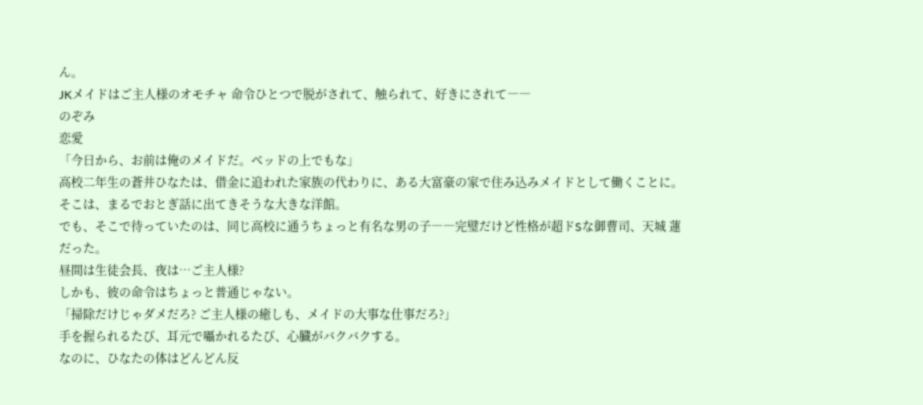ん。
JKメイドはご主人様のオモチャ 命令ひとつで脱がされて、触られて、好きにされて――
のぞみ
恋愛
「今日から、お前は俺のメイドだ。ベッドの上でもな」
高校二年生の蒼井ひなたは、借金に追われた家族の代わりに、ある大富豪の家で住み込みメイドとして働くことに。
そこは、まるでおとぎ話に出てきそうな大きな洋館。
でも、そこで待っていたのは、同じ高校に通うちょっと有名な男の子――完璧だけど性格が超ドSな御曹司、天城 蓮だった。
昼間は生徒会長、夜は…ご主人様?
しかも、彼の命令はちょっと普通じゃない。
「掃除だけじゃダメだろ? ご主人様の癒しも、メイドの大事な仕事だろ?」
手を握られるたび、耳元で囁かれるたび、心臓がバクバクする。
なのに、ひなたの体はどんどん反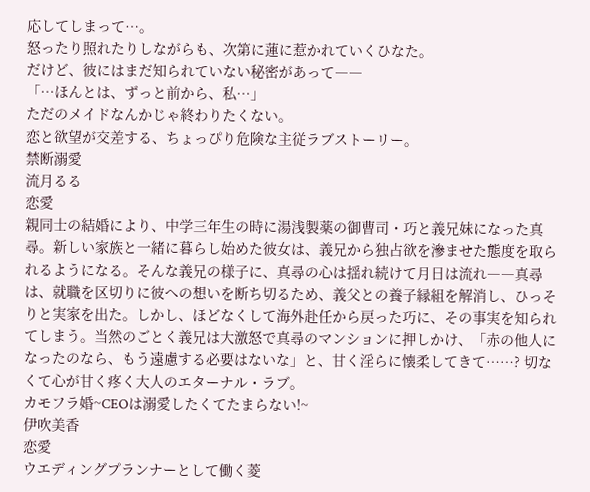応してしまって…。
怒ったり照れたりしながらも、次第に蓮に惹かれていくひなた。
だけど、彼にはまだ知られていない秘密があって――
「…ほんとは、ずっと前から、私…」
ただのメイドなんかじゃ終わりたくない。
恋と欲望が交差する、ちょっぴり危険な主従ラブストーリー。
禁断溺愛
流月るる
恋愛
親同士の結婚により、中学三年生の時に湯浅製薬の御曹司・巧と義兄妹になった真尋。新しい家族と一緒に暮らし始めた彼女は、義兄から独占欲を滲ませた態度を取られるようになる。そんな義兄の様子に、真尋の心は揺れ続けて月日は流れ――真尋は、就職を区切りに彼への想いを断ち切るため、義父との養子縁組を解消し、ひっそりと実家を出た。しかし、ほどなくして海外赴任から戻った巧に、その事実を知られてしまう。当然のごとく義兄は大激怒で真尋のマンションに押しかけ、「赤の他人になったのなら、もう遠慮する必要はないな」と、甘く淫らに懐柔してきて……? 切なくて心が甘く疼く大人のエターナル・ラブ。
カモフラ婚~CEOは溺愛したくてたまらない!~
伊吹美香
恋愛
ウエディングプランナーとして働く菱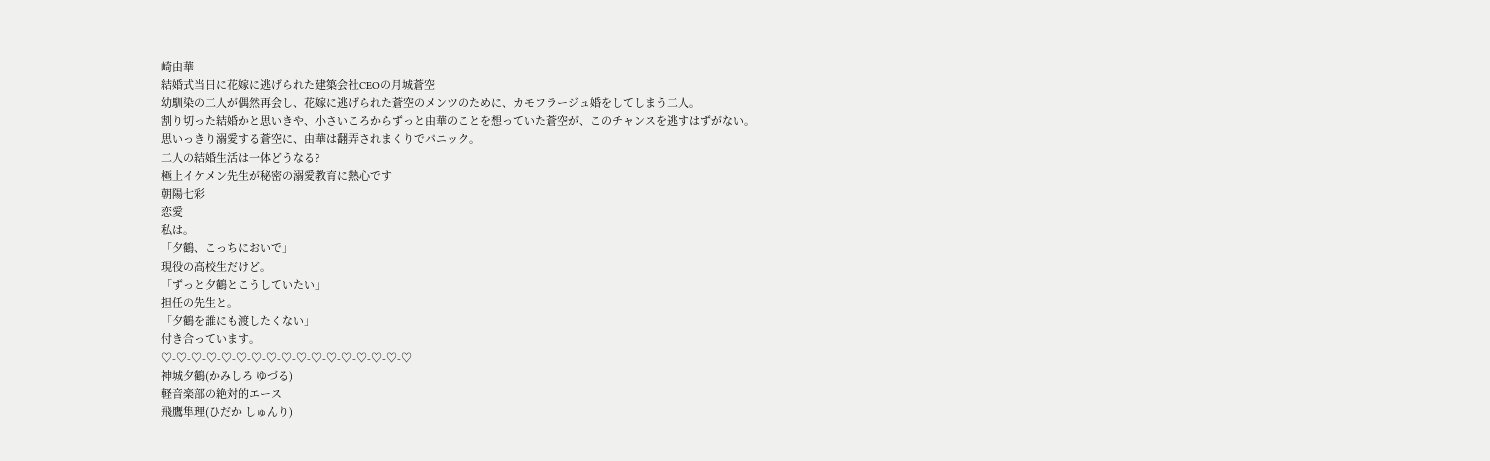崎由華
結婚式当日に花嫁に逃げられた建築会社CEOの月城蒼空
幼馴染の二人が偶然再会し、花嫁に逃げられた蒼空のメンツのために、カモフラージュ婚をしてしまう二人。
割り切った結婚かと思いきや、小さいころからずっと由華のことを想っていた蒼空が、このチャンスを逃すはずがない。
思いっきり溺愛する蒼空に、由華は翻弄されまくりでパニック。
二人の結婚生活は一体どうなる?
極上イケメン先生が秘密の溺愛教育に熱心です
朝陽七彩
恋愛
私は。
「夕鶴、こっちにおいで」
現役の高校生だけど。
「ずっと夕鶴とこうしていたい」
担任の先生と。
「夕鶴を誰にも渡したくない」
付き合っています。
♡-♡-♡-♡-♡-♡-♡-♡-♡-♡-♡-♡-♡-♡-♡-♡-♡
神城夕鶴(かみしろ ゆづる)
軽音楽部の絶対的エース
飛鷹隼理(ひだか しゅんり)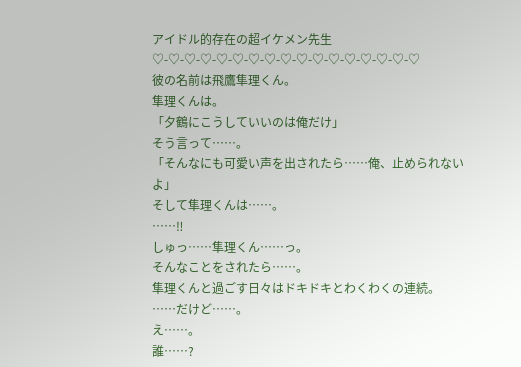アイドル的存在の超イケメン先生
♡-♡-♡-♡-♡-♡-♡-♡-♡-♡-♡-♡-♡-♡-♡-♡-♡
彼の名前は飛鷹隼理くん。
隼理くんは。
「夕鶴にこうしていいのは俺だけ」
そう言って……。
「そんなにも可愛い声を出されたら……俺、止められないよ」
そして隼理くんは……。
……‼
しゅっ……隼理くん……っ。
そんなことをされたら……。
隼理くんと過ごす日々はドキドキとわくわくの連続。
……だけど……。
え……。
誰……?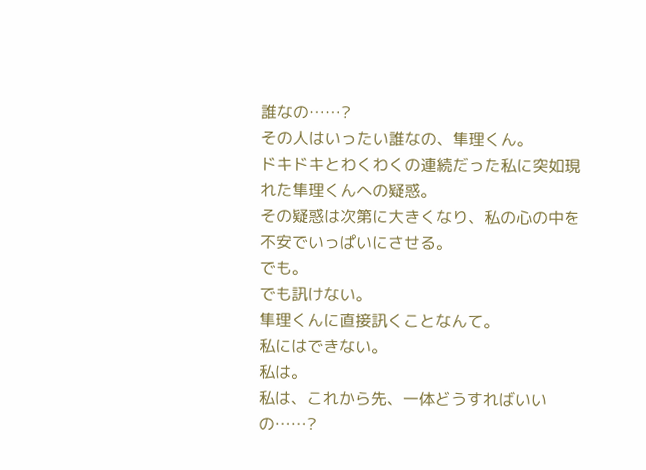誰なの……?
その人はいったい誰なの、隼理くん。
ドキドキとわくわくの連続だった私に突如現れた隼理くんへの疑惑。
その疑惑は次第に大きくなり、私の心の中を不安でいっぱいにさせる。
でも。
でも訊けない。
隼理くんに直接訊くことなんて。
私にはできない。
私は。
私は、これから先、一体どうすればいいの……?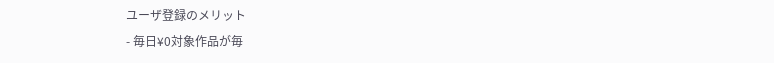ユーザ登録のメリット
- 毎日¥0対象作品が毎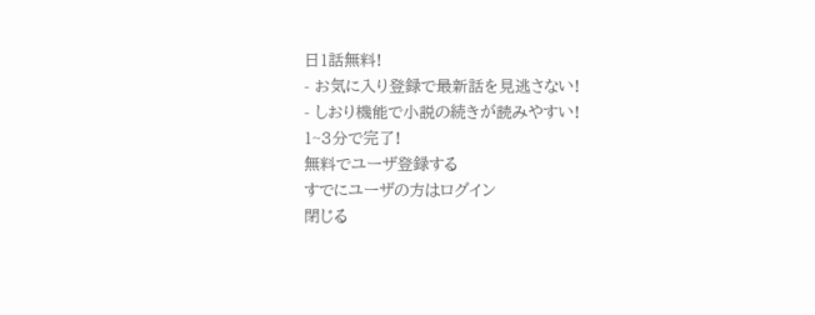日1話無料!
- お気に入り登録で最新話を見逃さない!
- しおり機能で小説の続きが読みやすい!
1~3分で完了!
無料でユーザ登録する
すでにユーザの方はログイン
閉じる